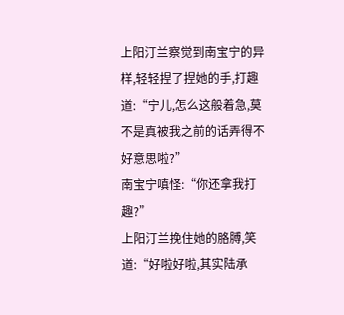上阳汀兰察觉到南宝宁的异样,轻轻捏了捏她的手,打趣道:“宁儿,怎么这般着急,莫不是真被我之前的话弄得不好意思啦?”
南宝宁嗔怪:“你还拿我打趣?”
上阳汀兰挽住她的胳膊,笑道:“好啦好啦,其实陆承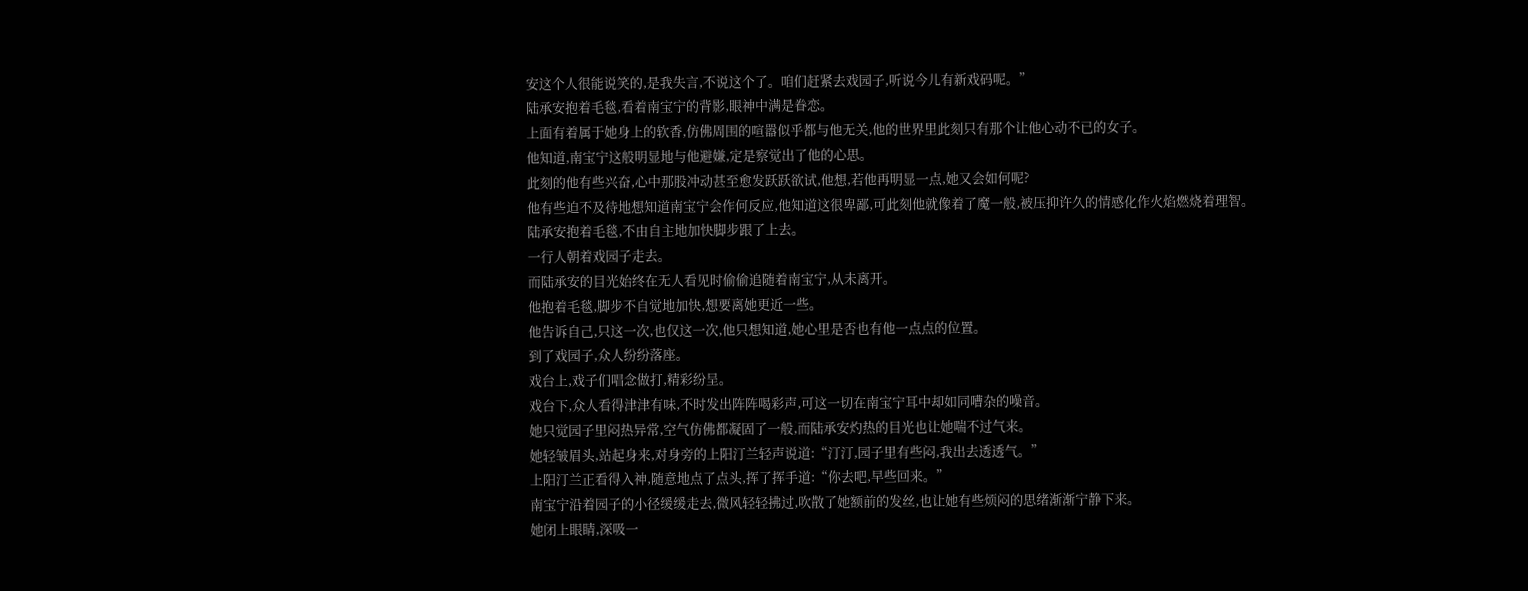安这个人很能说笑的,是我失言,不说这个了。咱们赶紧去戏园子,听说今儿有新戏码呢。”
陆承安抱着毛毯,看着南宝宁的背影,眼神中满是眷恋。
上面有着属于她身上的软香,仿佛周围的喧嚣似乎都与他无关,他的世界里此刻只有那个让他心动不已的女子。
他知道,南宝宁这般明显地与他避嫌,定是察觉出了他的心思。
此刻的他有些兴奋,心中那股冲动甚至愈发跃跃欲试,他想,若他再明显一点,她又会如何呢?
他有些迫不及待地想知道南宝宁会作何反应,他知道这很卑鄙,可此刻他就像着了魔一般,被压抑许久的情感化作火焰燃烧着理智。
陆承安抱着毛毯,不由自主地加快脚步跟了上去。
一行人朝着戏园子走去。
而陆承安的目光始终在无人看见时偷偷追随着南宝宁,从未离开。
他抱着毛毯,脚步不自觉地加快,想要离她更近一些。
他告诉自己,只这一次,也仅这一次,他只想知道,她心里是否也有他一点点的位置。
到了戏园子,众人纷纷落座。
戏台上,戏子们唱念做打,精彩纷呈。
戏台下,众人看得津津有味,不时发出阵阵喝彩声,可这一切在南宝宁耳中却如同嘈杂的噪音。
她只觉园子里闷热异常,空气仿佛都凝固了一般,而陆承安灼热的目光也让她喘不过气来。
她轻皱眉头,站起身来,对身旁的上阳汀兰轻声说道:“汀汀,园子里有些闷,我出去透透气。”
上阳汀兰正看得入神,随意地点了点头,挥了挥手道:“你去吧,早些回来。”
南宝宁沿着园子的小径缓缓走去,微风轻轻拂过,吹散了她额前的发丝,也让她有些烦闷的思绪渐渐宁静下来。
她闭上眼睛,深吸一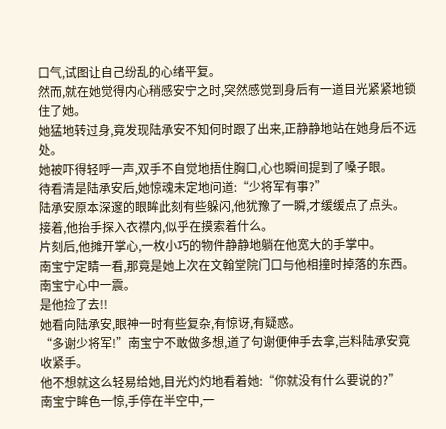口气,试图让自己纷乱的心绪平复。
然而,就在她觉得内心稍感安宁之时,突然感觉到身后有一道目光紧紧地锁住了她。
她猛地转过身,竟发现陆承安不知何时跟了出来,正静静地站在她身后不远处。
她被吓得轻呼一声,双手不自觉地捂住胸口,心也瞬间提到了嗓子眼。
待看清是陆承安后,她惊魂未定地问道:“少将军有事?”
陆承安原本深邃的眼眸此刻有些躲闪,他犹豫了一瞬,才缓缓点了点头。
接着,他抬手探入衣襟内,似乎在摸索着什么。
片刻后,他摊开掌心,一枚小巧的物件静静地躺在他宽大的手掌中。
南宝宁定睛一看,那竟是她上次在文翰堂院门口与他相撞时掉落的东西。
南宝宁心中一震。
是他捡了去!!
她看向陆承安,眼神一时有些复杂,有惊讶,有疑惑。
“多谢少将军!”南宝宁不敢做多想,道了句谢便伸手去拿,岂料陆承安竟收紧手。
他不想就这么轻易给她,目光灼灼地看着她:“你就没有什么要说的?”
南宝宁眸色一惊,手停在半空中,一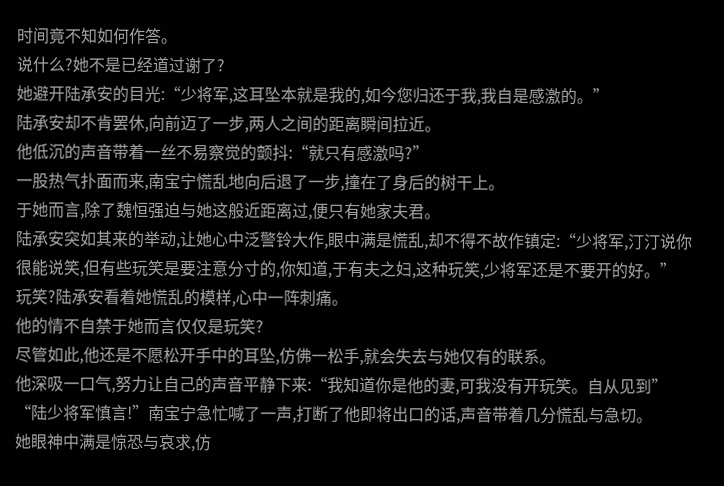时间竟不知如何作答。
说什么?她不是已经道过谢了?
她避开陆承安的目光:“少将军,这耳坠本就是我的,如今您归还于我,我自是感激的。”
陆承安却不肯罢休,向前迈了一步,两人之间的距离瞬间拉近。
他低沉的声音带着一丝不易察觉的颤抖:“就只有感激吗?”
一股热气扑面而来,南宝宁慌乱地向后退了一步,撞在了身后的树干上。
于她而言,除了魏恒强迫与她这般近距离过,便只有她家夫君。
陆承安突如其来的举动,让她心中泛警铃大作,眼中满是慌乱,却不得不故作镇定:“少将军,汀汀说你很能说笑,但有些玩笑是要注意分寸的,你知道,于有夫之妇,这种玩笑,少将军还是不要开的好。”
玩笑?陆承安看着她慌乱的模样,心中一阵刺痛。
他的情不自禁于她而言仅仅是玩笑?
尽管如此,他还是不愿松开手中的耳坠,仿佛一松手,就会失去与她仅有的联系。
他深吸一口气,努力让自己的声音平静下来:“我知道你是他的妻,可我没有开玩笑。自从见到”
“陆少将军慎言!”南宝宁急忙喊了一声,打断了他即将出口的话,声音带着几分慌乱与急切。
她眼神中满是惊恐与哀求,仿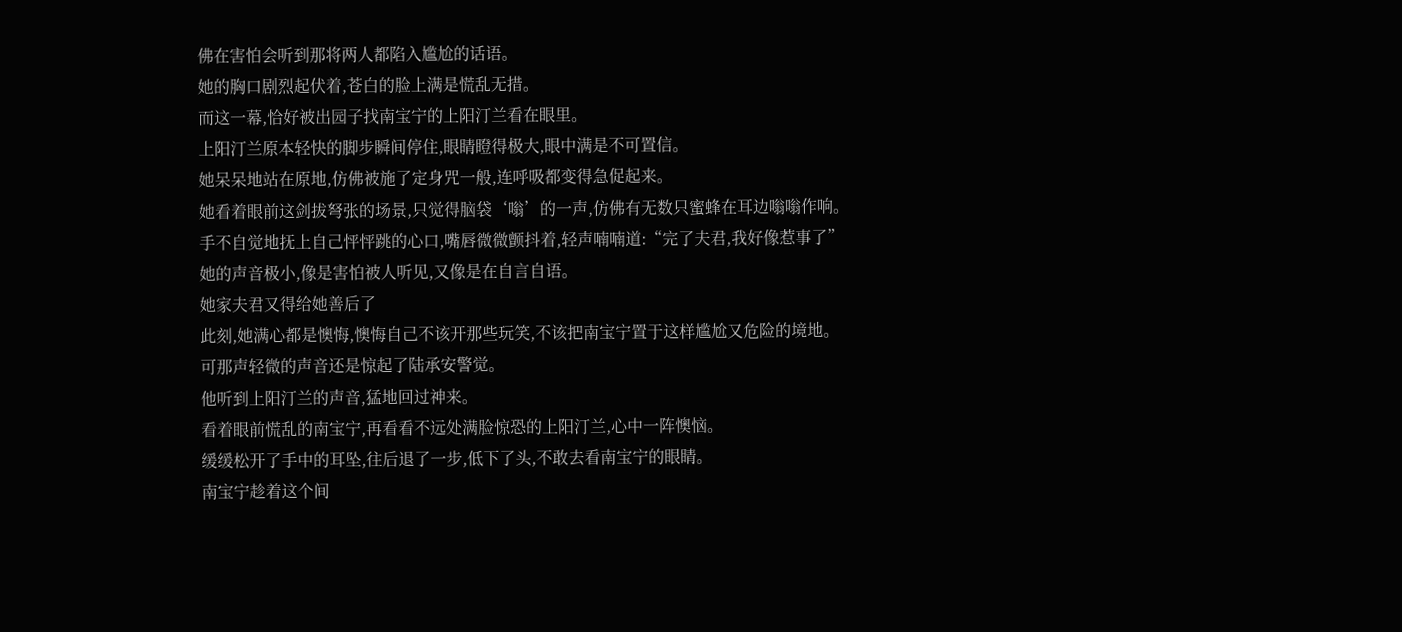佛在害怕会听到那将两人都陷入尴尬的话语。
她的胸口剧烈起伏着,苍白的脸上满是慌乱无措。
而这一幕,恰好被出园子找南宝宁的上阳汀兰看在眼里。
上阳汀兰原本轻快的脚步瞬间停住,眼睛瞪得极大,眼中满是不可置信。
她呆呆地站在原地,仿佛被施了定身咒一般,连呼吸都变得急促起来。
她看着眼前这剑拔弩张的场景,只觉得脑袋‘嗡’的一声,仿佛有无数只蜜蜂在耳边嗡嗡作响。
手不自觉地抚上自己怦怦跳的心口,嘴唇微微颤抖着,轻声喃喃道:“完了夫君,我好像惹事了”
她的声音极小,像是害怕被人听见,又像是在自言自语。
她家夫君又得给她善后了
此刻,她满心都是懊悔,懊悔自己不该开那些玩笑,不该把南宝宁置于这样尴尬又危险的境地。
可那声轻微的声音还是惊起了陆承安警觉。
他听到上阳汀兰的声音,猛地回过神来。
看着眼前慌乱的南宝宁,再看看不远处满脸惊恐的上阳汀兰,心中一阵懊恼。
缓缓松开了手中的耳坠,往后退了一步,低下了头,不敢去看南宝宁的眼睛。
南宝宁趁着这个间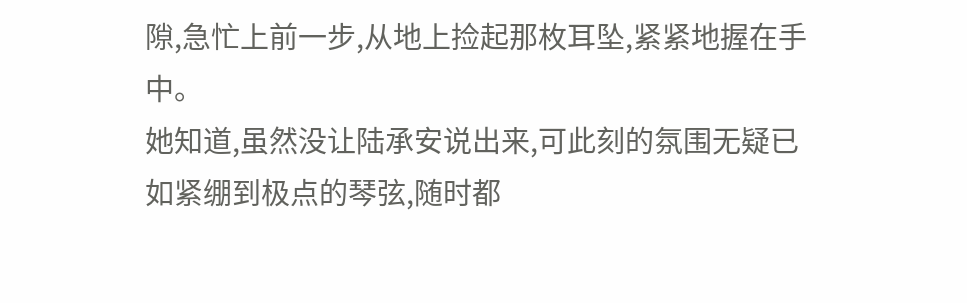隙,急忙上前一步,从地上捡起那枚耳坠,紧紧地握在手中。
她知道,虽然没让陆承安说出来,可此刻的氛围无疑已如紧绷到极点的琴弦,随时都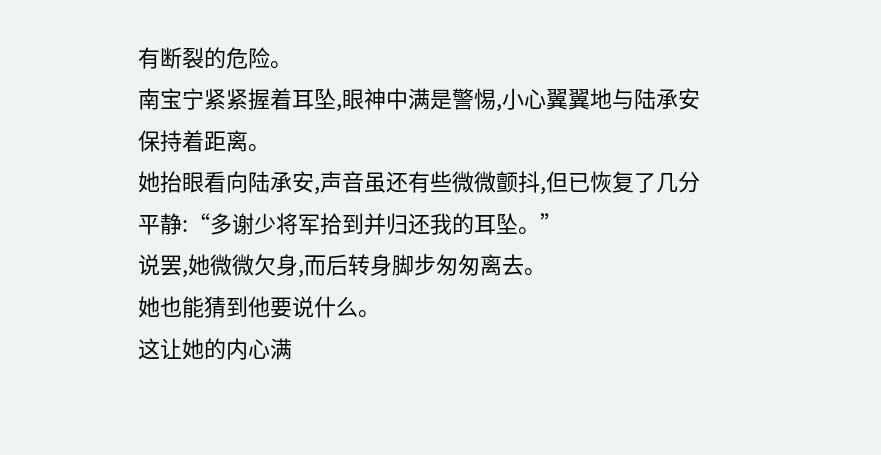有断裂的危险。
南宝宁紧紧握着耳坠,眼神中满是警惕,小心翼翼地与陆承安保持着距离。
她抬眼看向陆承安,声音虽还有些微微颤抖,但已恢复了几分平静:“多谢少将军拾到并归还我的耳坠。”
说罢,她微微欠身,而后转身脚步匆匆离去。
她也能猜到他要说什么。
这让她的内心满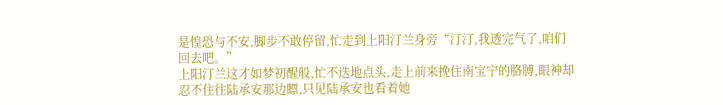是惶恐与不安,脚步不敢停留,忙走到上阳汀兰身旁“汀汀,我透完气了,咱们回去吧。”
上阳汀兰这才如梦初醒般,忙不迭地点头,走上前来挽住南宝宁的胳膊,眼神却忍不住往陆承安那边瞟,只见陆承安也看着她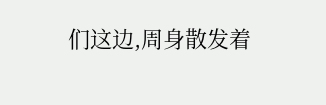们这边,周身散发着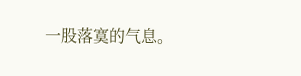一股落寞的气息。